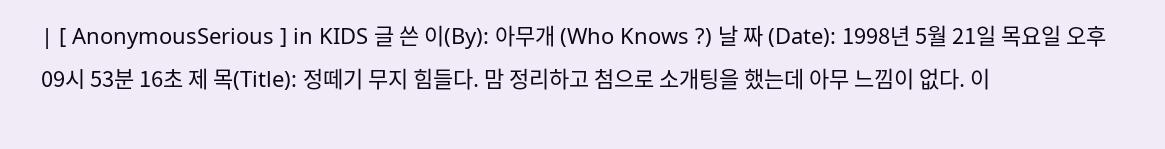| [ AnonymousSerious ] in KIDS 글 쓴 이(By): 아무개 (Who Knows ?) 날 짜 (Date): 1998년 5월 21일 목요일 오후 09시 53분 16초 제 목(Title): 정떼기 무지 힘들다. 맘 정리하고 첨으로 소개팅을 했는데 아무 느낌이 없다. 이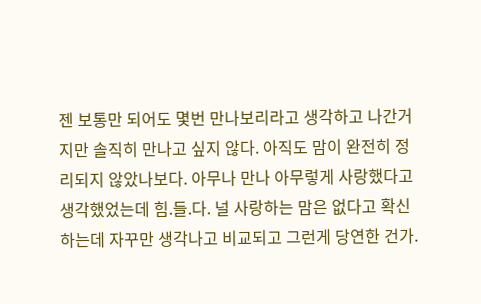젠 보통만 되어도 몇번 만나보리라고 생각하고 나간거지만 솔직히 만나고 싶지 않다. 아직도 맘이 완전히 정리되지 않았나보다. 아무나 만나 아무렇게 사랑했다고 생각했었는데 힘.들.다. 널 사랑하는 맘은 없다고 확신하는데 자꾸만 생각나고 비교되고 그런게 당연한 건가.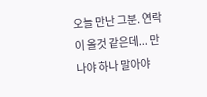오늘 만난 그분. 연락이 올것 같은데... 만나야 하나 말아야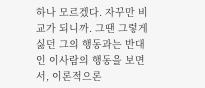하나 모르겠다. 자꾸만 비교가 되니까. 그땐 그렇게 싫던 그의 행동과는 반대인 이사람의 행동을 보면서, 이론적으론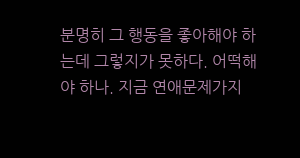분명히 그 행동을 좋아해야 하는데 그렇지가 못하다. 어떡해야 하나. 지금 연애문제가지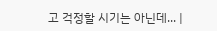고 걱정할 시기는 아닌데... |